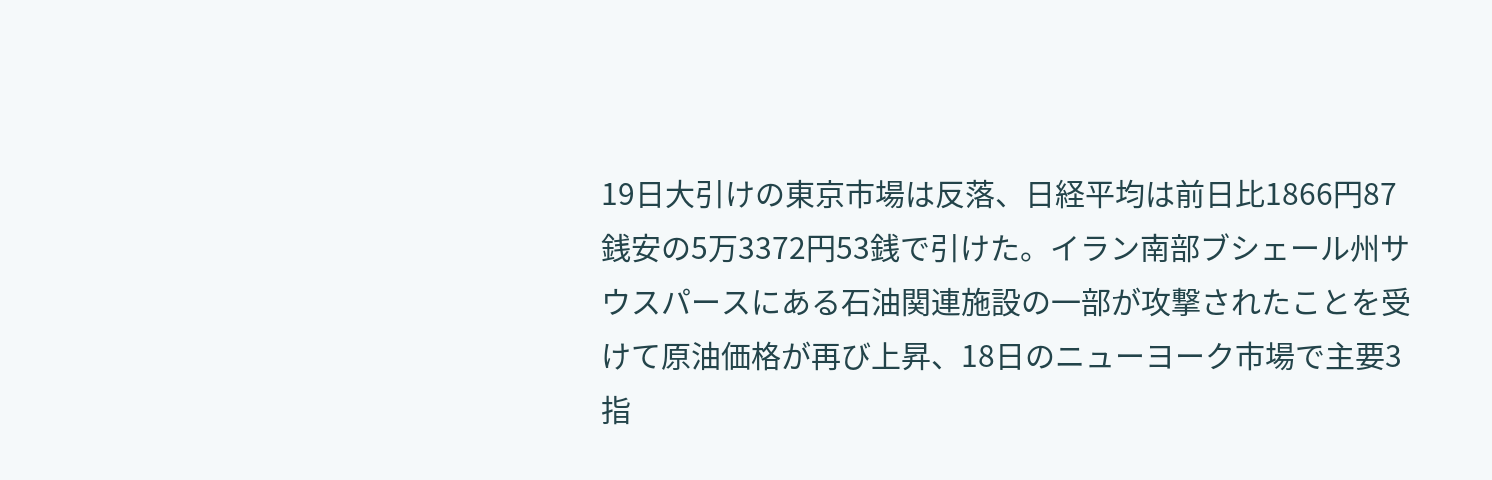19日大引けの東京市場は反落、日経平均は前日比1866円87銭安の5万3372円53銭で引けた。イラン南部ブシェール州サウスパースにある石油関連施設の一部が攻撃されたことを受けて原油価格が再び上昇、18日のニューヨーク市場で主要3指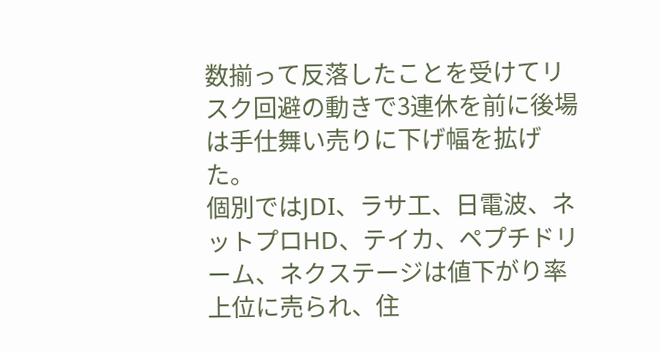数揃って反落したことを受けてリスク回避の動きで3連休を前に後場は手仕舞い売りに下げ幅を拡げた。
個別ではJDI、ラサ工、日電波、ネットプロHD、テイカ、ペプチドリーム、ネクステージは値下がり率上位に売られ、住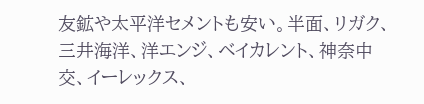友鉱や太平洋セメントも安い。半面、リガク、三井海洋、洋エンジ、ベイカレント、神奈中交、イーレックス、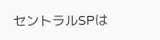セントラルSPは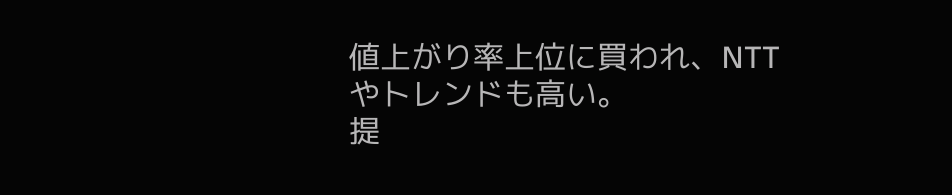値上がり率上位に買われ、NTTやトレンドも高い。
提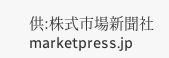供:株式市場新聞社 marketpress.jp